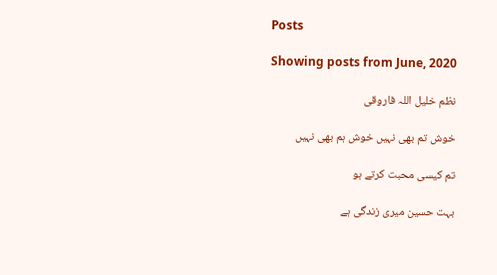Posts

Showing posts from June, 2020

نظم خلیل اللہ فاروقی

خوش تم بھی نہیں خوش ہم بھی نہیں

تم کیسی محبت کرتے ہو

بہت حسین میری زندگی ہے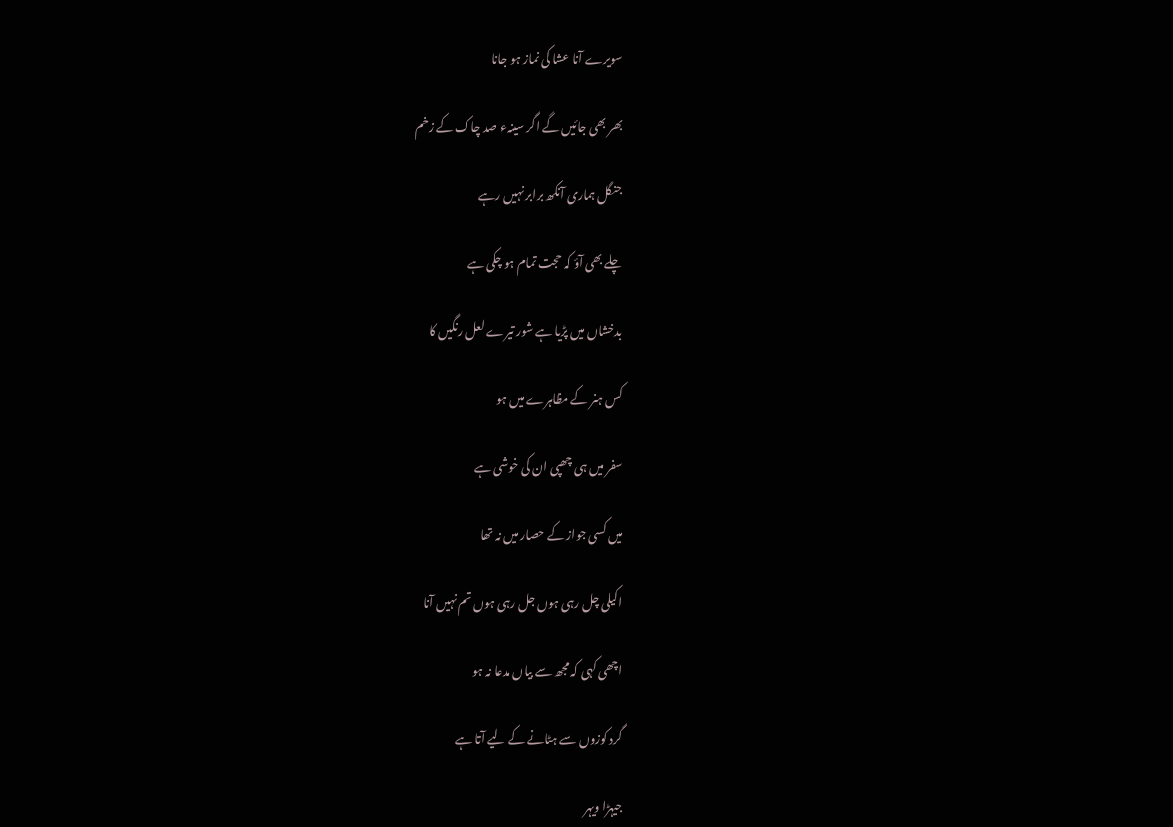سویرے آنا عشا کی نماز ہو جانا

بھر بھی جائیں گے اگر سینہء صد چاک کے زخم

جنگل ہماری آنکھ برابر نہیں رہے

چلے بھی آؤ کہ حجت تمام ہو چکی ہے

بدخشاں میں پڑیا ہے شور تیرے لعل رنگیں کا

کس ہنر کے مظاہرے میں ہو

سفر میں ہی چھپی ان کی خوشی ہے

میں کسی جواز کے حصار میں نہ تھا

اکیلی چل رہی ہوں جل رہی ہوں تم نہیں آنا

اچھی کہی کہ مجھ سے بیاں مدعا نہ ہو

گرد کوزوں سے ہٹانے کے لیے آتا ہے

جیہڑا ویہر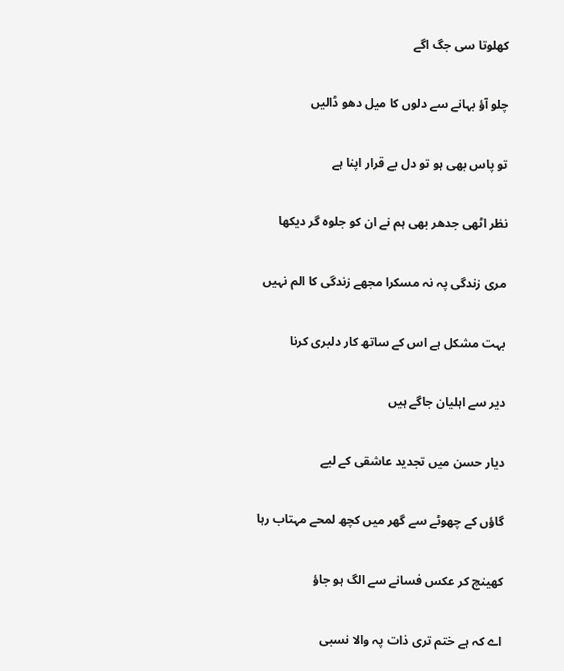کھلوتا سی جگ اگے

چلو آؤ بہانے سے دلوں کا میل دھو ڈالیں

تو پاس بھی ہو تو دل بے قرار اپنا ہے

نظر اٹھی جدھر بھی ہم نے ان کو جلوہ گر دیکھا

مری زندگی پہ نہ مسکرا مجھے زندگی کا الم نہیں

بہت مشکل ہے اس کے ساتھ کار دلبری کرنا

دیر سے اہلیان جاگے ہیں

دیار حسن میں تجدید عاشقی کے لیے

گاؤں کے چھوٹے سے گھر میں کچھ لمحے مہتاب رہا

کھینچ کر عکس فسانے سے الگ ہو جاؤ

اے کہ ہے ختم تری ذات پہ والا نسبی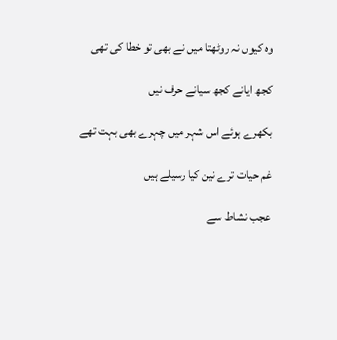وہ کیوں نہ روٹھتا میں نے بھی تو خطا کی تھی

کجھ ایانے کجھ سیانے حرف نیں

بکھرے ہوئے اس شہر میں چہرے بھی بہت تھے

غم حیات ترے نین کیا رسیلے ہیں

عجب نشاط سے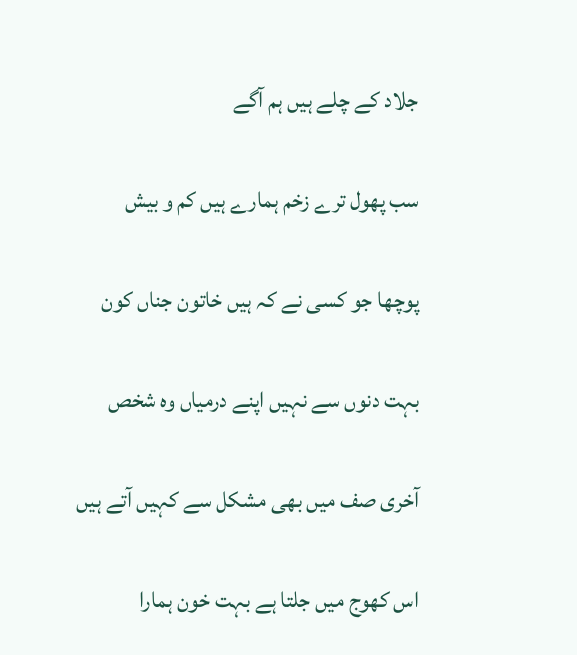جلاد کے چلے ہیں ہم آگے

سب پھول ترے زخم ہمارے ہیں کم و بیش

پوچھا جو کسی نے کہ ہیں خاتون جناں کون

بہت دنوں سے نہیں اپنے درمیاں وہ شخص

آخری صف میں بھی مشکل سے کہیں آتے ہیں

اس کھوج میں جلتا ہے بہت خون ہمارا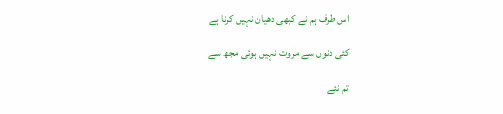اس طرف ہم نے کبھی دھیان نہیں کرنا ہے

کئی دنوں سے مروت نہیں ہوئی مجھ سے

تم نئے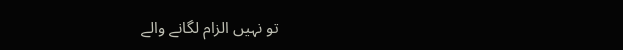تو نہيں الزام لگانے والے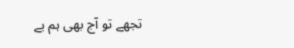تجھے تو آج بھی ہم بے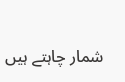شمار چاہتے ہیں